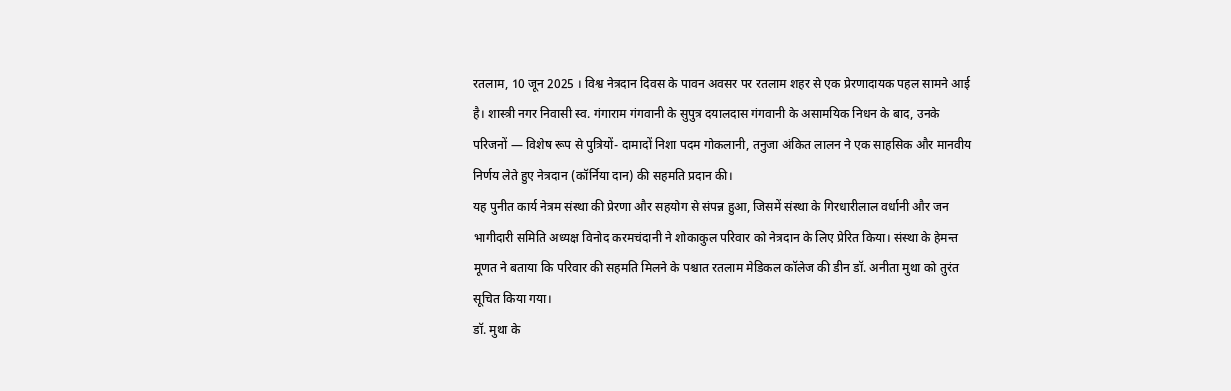रतलाम, 10 जून 2025 । विश्व नेत्रदान दिवस के पावन अवसर पर रतलाम शहर से एक प्रेरणादायक पहल सामने आई है। शास्त्री नगर निवासी स्व. गंगाराम गंगवानी के सुपुत्र दयालदास गंगवानी के असामयिक निधन के बाद, उनके परिजनों — विशेष रूप से पुत्रियों- दामादों निशा पदम गोकलानी, तनुजा अंकित लालन ने एक साहसिक और मानवीय निर्णय लेते हुए नेत्रदान (कॉर्निया दान) की सहमति प्रदान की।
यह पुनीत कार्य नेत्रम संस्था की प्रेरणा और सहयोग से संपन्न हुआ, जिसमें संस्था के गिरधारीलाल वर्धानी और जन भागीदारी समिति अध्यक्ष विनोद करमचंदानी ने शोकाकुल परिवार को नेत्रदान के लिए प्रेरित किया। संस्था के हेमन्त मूणत ने बताया कि परिवार की सहमति मिलने के पश्चात रतलाम मेडिकल कॉलेज की डीन डॉ. अनीता मुथा को तुरंत सूचित किया गया।
डॉ. मुथा के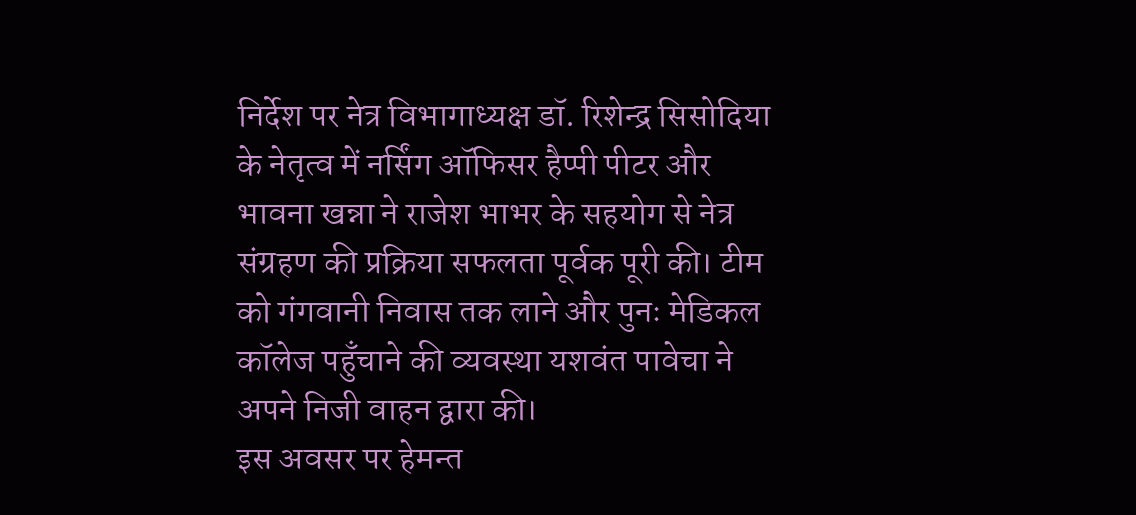निर्देश पर नेत्र विभागाध्यक्ष डॉ. रिशेन्द्र सिसोदिया के नेतृत्व में नर्सिंग ऑफिसर हैप्पी पीटर और भावना खन्ना ने राजेश भाभर के सहयोग से नेत्र संग्रहण की प्रक्रिया सफलता पूर्वक पूरी की। टीम को गंगवानी निवास तक लाने और पुनः मेडिकल कॉलेज पहुँचाने की व्यवस्था यशवंत पावेचा ने अपने निजी वाहन द्वारा की।
इस अवसर पर हेमन्त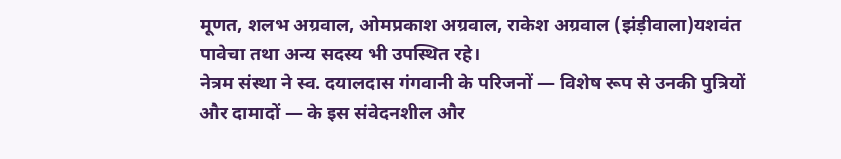मूणत, शलभ अग्रवाल, ओमप्रकाश अग्रवाल, राकेश अग्रवाल (झंड़ीवाला)यशवंत पावेचा तथा अन्य सदस्य भी उपस्थित रहे।
नेत्रम संस्था ने स्व. दयालदास गंगवानी के परिजनों — विशेष रूप से उनकी पुत्रियों और दामादों — के इस संवेदनशील और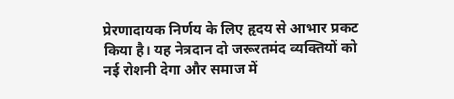प्रेरणादायक निर्णय के लिए हृदय से आभार प्रकट किया है। यह नेत्रदान दो जरूरतमंद व्यक्तियों को नई रोशनी देगा और समाज में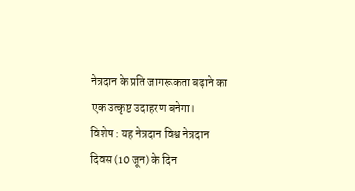नेत्रदान के प्रति जागरूकता बढ़ाने का एक उत्कृष्ट उदाहरण बनेगा।
विशेष : यह नेत्रदान विश्व नेत्रदान दिवस (10 जून) के दिन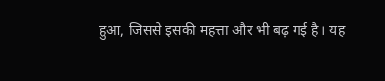हुआ, जिससे इसकी महत्ता और भी बढ़ गई है। यह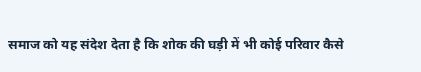समाज को यह संदेश देता है कि शोक की घड़ी में भी कोई परिवार कैसे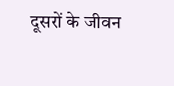दूसरों के जीवन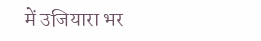में उजियारा भर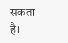सकता है।